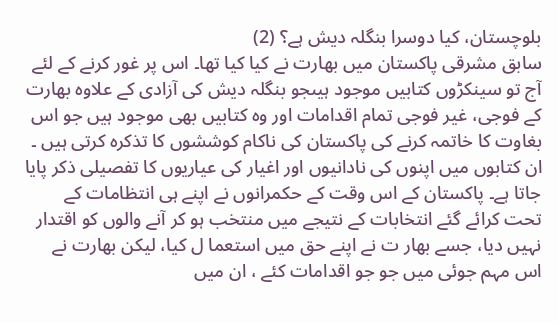بلوچستان، کیا دوسرا بنگلہ دیش ہے؟ (2)
سابق مشرقی پاکستان میں بھارت نے کیا کیا تھا۔ اس پر غور کرنے کے لئے آج تو سینکڑوں کتابیں موجود ہیںجو بنگلہ دیش کی آزادی کے علاوہ بھارت کے فوجی، غیر فوجی تمام اقدامات اور وہ کتابیں بھی موجود ہیں جو اس بغاوت کا خاتمہ کرنے کی پاکستان کی ناکام کوششوں کا تذکرہ کرتی ہیں ۔ ان کتابوں میں اپنوں کی نادانیوں اور اغیار کی عیاریوں کا تفصیلی ذکر پایا جاتا ہے۔ پاکستان کے اس وقت کے حکمرانوں نے اپنے ہی انتظامات کے تحت کرائے گئے انتخابات کے نتیجے میں منتخب ہو کر آنے والوں کو اقتدار نہیں دیا، جسے بھار ت نے اپنے حق میں استعما ل کیا، لیکن بھارت نے اس مہم جوئی میں جو جو اقدامات کئے ، ان میں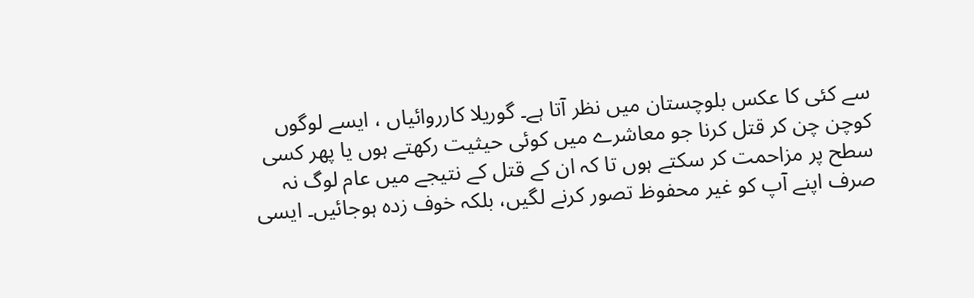سے کئی کا عکس بلوچستان میں نظر آتا ہے۔ گوریلا کارروائیاں ، ایسے لوگوں کوچن چن کر قتل کرنا جو معاشرے میں کوئی حیثیت رکھتے ہوں یا پھر کسی سطح پر مزاحمت کر سکتے ہوں تا کہ ان کے قتل کے نتیجے میں عام لوگ نہ صرف اپنے آپ کو غیر محفوظ تصور کرنے لگیں، بلکہ خوف زدہ ہوجائیں۔ ایسی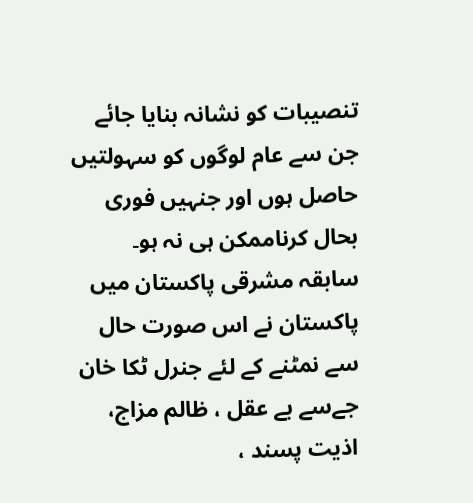تنصیبات کو نشانہ بنایا جائے جن سے عام لوگوں کو سہولتیں حاصل ہوں اور جنہیں فوری بحال کرناممکن ہی نہ ہو۔
سابقہ مشرقی پاکستان میں پاکستان نے اس صورت حال سے نمٹنے کے لئے جنرل ٹکا خان جےسے بے عقل ، ظالم مزاج، اذیت پسند ،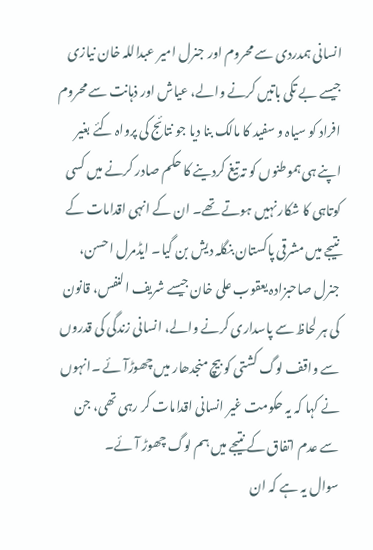انسانی ہمدردی سے محروم اور جنرل امیر عبداللہ خان نیازی جیسے بے تکی باتیں کرنے والے، عیاش اور ذہانت سے محروم افراد کو سیاہ و سفید کا مالک بنا دیا جو نتائج کی پرواہ کئے بغیر اپنے ہی ہموطنوں کو تہ تیغ کردینے کا حکم صادر کرنے میں کسی کوتاہی کا شکار نہیں ہوتے تھے۔ ان کے انہی اقدامات کے نتیجے میں مشرقی پاکستان بنگلہ دیش بن گیا۔ ایڈمرل احسن، جنرل صاحبزادہ یعقوب علی خان جیسے شریف النفس، قانون کی ہر لحاظ سے پاسداری کرنے والے، انسانی زندگی کی قدروں سے واقف لوگ کشتی کو بیچ منجدھار میں چھوڑآئے ۔انہوں نے کہا کہ یہ حکومت غیر انسانی اقدامات کر رہی تھی، جن سے عدم اتفاق کے نتیجے میں ہم لوگ چھوڑ آئے۔
سوال یہ ہے کہ ان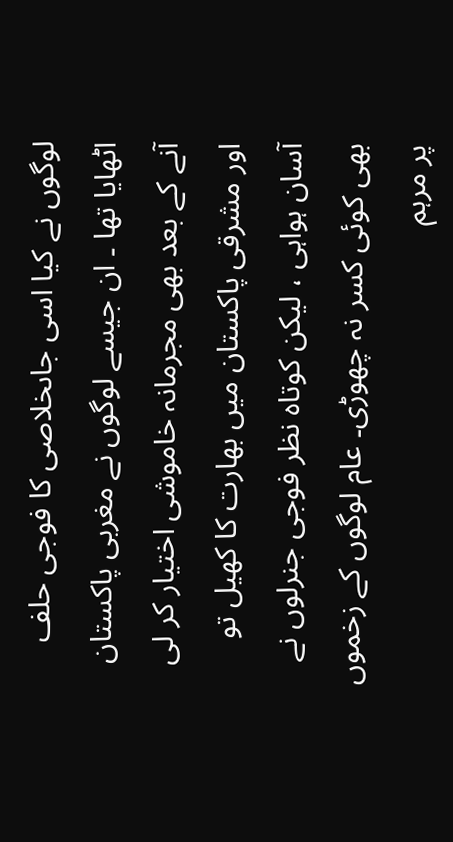لوگوں نے کیا اسی جاںخلاصی کا فوجی حلف اٹھایا تھا ۔ ان جیسے لوگوں نے مغربی پاکستان آنے کے بعد بھی مجرمانہ خاموشی اختیار کر لی اور مشرقی پاکستان میں بھارت کا کھیل تو آسان ہواہی ، لیکن کوتاہ نظر فوجی جنرلوں نے بھی کوئی کسر نہ چھوڑی۔ عام لوگوں کے زخموں پر مرہم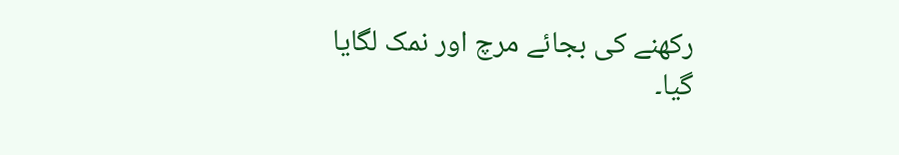رکھنے کی بجائے مرچ اور نمک لگایا گیا۔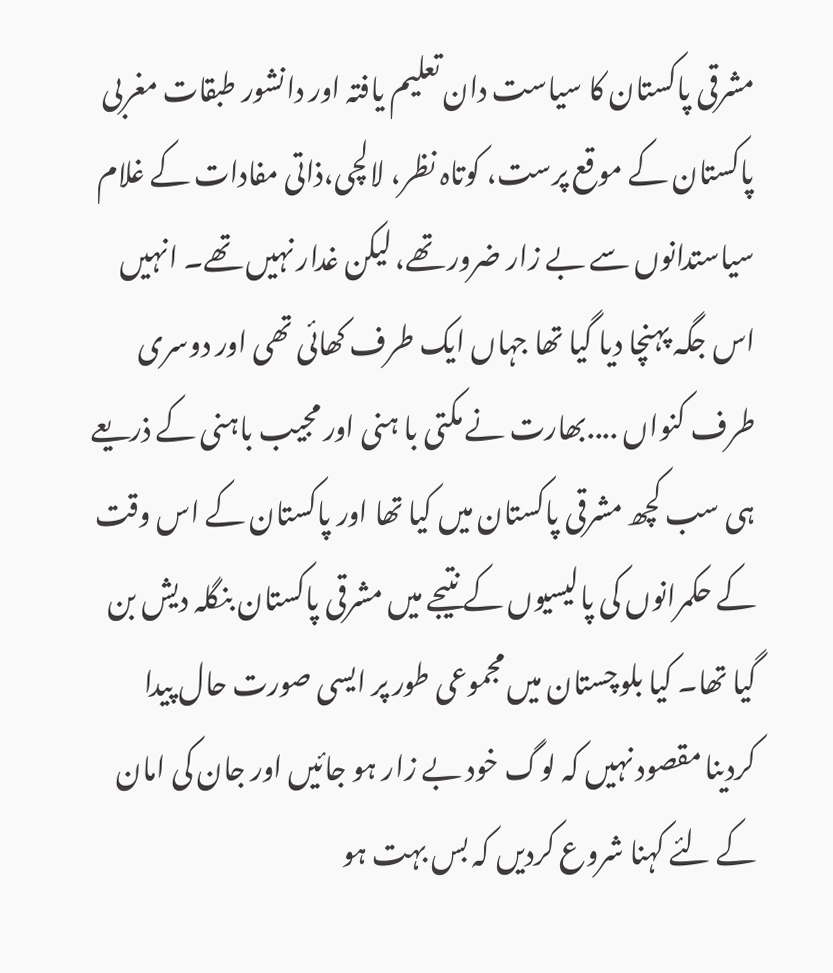مشرقی پاکستان کا سیاست دان تعلیم یافتہ اور دانشور طبقات مغربی پاکستان کے موقع پرست، کوتاہ نظر، لالچی،ذاتی مفادات کے غلام سیاستدانوں سے بے زار ضرور تھے، لیکن غدار نہیں تھے۔ انہیں اس جگہ پہنچا دیا گیا تھا جہاں ایک طرف کھائی تھی اور دوسری طرف کنواں ....بھارت نے مکتی با ہنی اور مجیب باہنی کے ذریعے ہی سب کچھ مشرقی پاکستان میں کیا تھا اور پاکستان کے اس وقت کے حکمرانوں کی پالیسیوں کے نتیجے میں مشرقی پاکستان بنگلہ دیش بن گیا تھا۔ کیا بلوچستان میں مجموعی طور پر ایسی صورت حال پیدا کردینا مقصود نہیں کہ لوگ خود بے زار ہو جائیں اور جان کی امان کے لئے کہنا شروع کردیں کہ بس بہت ہو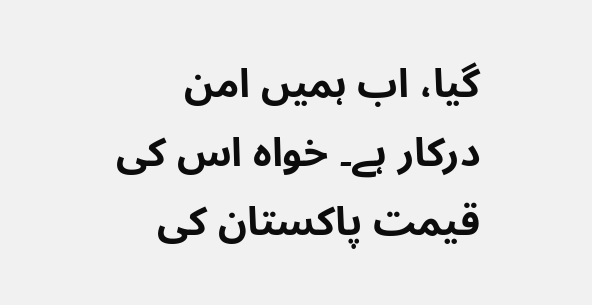گیا، اب ہمیں امن درکار ہے۔ خواہ اس کی قیمت پاکستان کی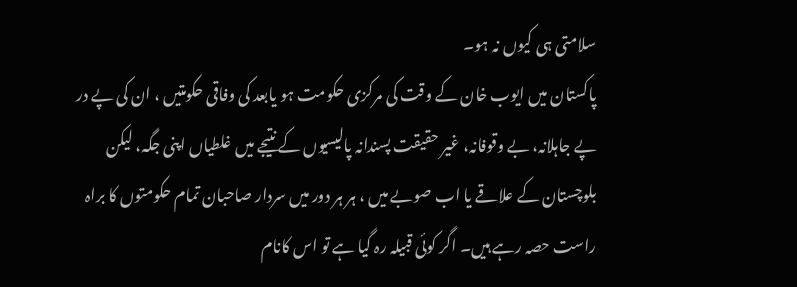سلامتی ہی کیوں نہ ہو۔
پاکستان میں ایوب خان کے وقت کی مرکزی حکومت ہو یابعد کی وفاقی حکومتیں ، ان کی پے در پے جاہلانہ، بے وقوفانہ، غیر حقیقت پسندانہ پالیسیوں کے نتیجے میں غلطیاں اپنی جگہ، لیکن بلوچستان کے علاقے یا اب صوبے میں ، ہر ہر دور میں سردار صاحبان تمام حکومتوں کا براہ راست حصہ رہے ہیں۔ اگر کوئی قبیلہ رہ گیا ہے تو اس کانام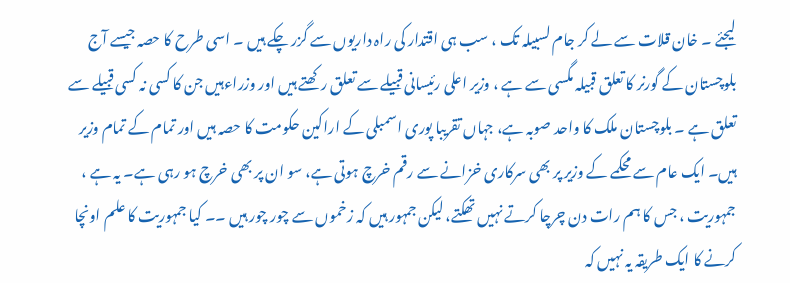لیجئے ۔ خان قلات سے لے کر جام لسبیلہ تک ، سب ہی اقتدار کی راہ داریوں سے گزر چکے ہیں ۔ اسی طرح کا حصہ جیسے آج بلوچستان کے گورنر کا تعلق قبیلہ مگسی سے ہے ، وزیر اعلی رئیسانی قبیلے سے تعلق رکھتے ہیں اور وزراءہیں جن کا کسی نہ کسی قبیلے سے تعلق ہے ۔ بلوچستان ملک کا واحد صوبہ ہے، جہاں تقریبا پوری اسمبلی کے اراکین حکومت کا حصہ ہیں اور تمام کے تمام وزیر ہیں۔ ایک عام سے محکمے کے وزیر پر بھی سرکاری خزانے سے رقم خرچ ہوتی ہے، سو ان پر بھی خرچ ہو رہی ہے۔ یہ ہے ، جمہوریت ، جس کا ہم رات دن چرچا کرتے نہیں تھکتے، لیکن جمہور ہیں کہ زخموں سے چور چور ہیں ۔۔ کیا جمہوریت کا علم اونچا کرنے کا ایک طریقہ یہ نہیں کہ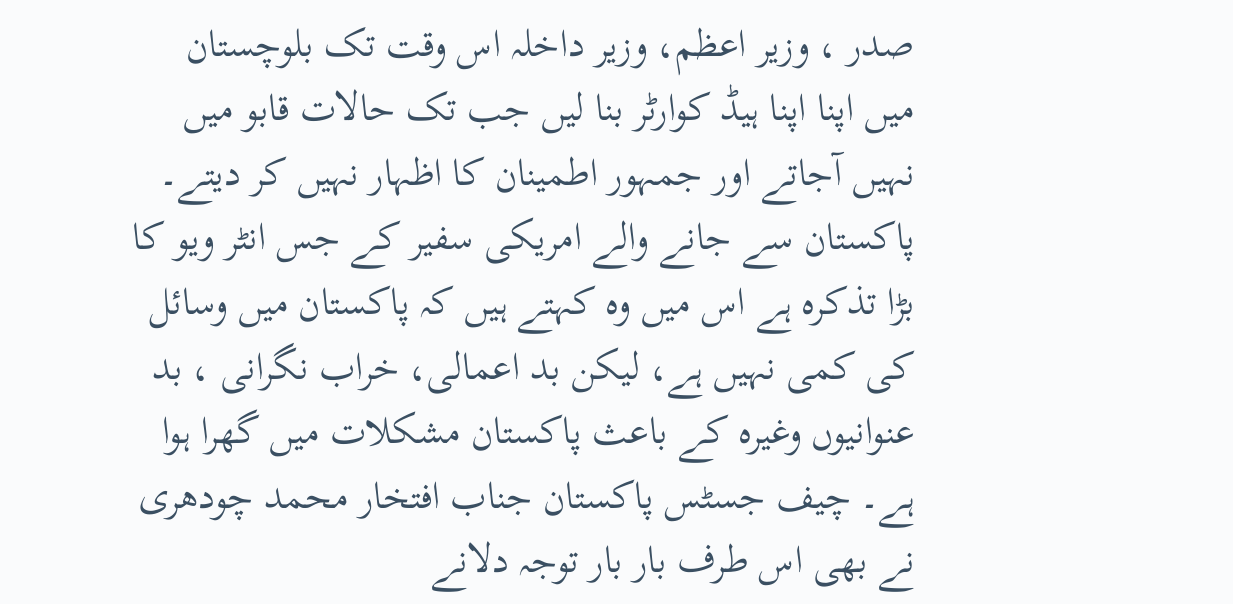صدر ، وزیر اعظم، وزیر داخلہ اس وقت تک بلوچستان میں اپنا اپنا ہیڈ کوارٹر بنا لیں جب تک حالات قابو میں نہیں آجاتے اور جمہور اطمینان کا اظہار نہیں کر دیتے۔
پاکستان سے جانے والے امریکی سفیر کے جس انٹر ویو کا بڑا تذکرہ ہے اس میں وہ کہتے ہیں کہ پاکستان میں وسائل کی کمی نہیں ہے، لیکن بد اعمالی، خراب نگرانی ، بد عنوانیوں وغیرہ کے باعث پاکستان مشکلات میں گھرا ہوا ہے۔ چیف جسٹس پاکستان جناب افتخار محمد چودھری نے بھی اس طرف بار بار توجہ دلانے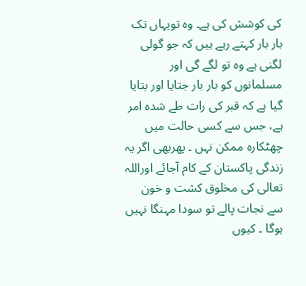کی کوشش کی ہے۔ وہ تویہاں تک بار بار کہتے رہے ہیں کہ جو گولی لگنی ہے وہ تو لگے گی اور مسلمانوں کو بار بار جتایا اور بتایا گیا ہے کہ قبر کی رات طے شدہ امر ہے، جس سے کسی حالت میں چھٹکارہ ممکن نہں ۔ پھربھی اگر یہ زندگی پاکستان کے کام آجائے اوراللہ تعالی کی مخلوق کشت و خون سے نجات پالے تو سودا مہنگا نہیں ہوگا ۔ کیوں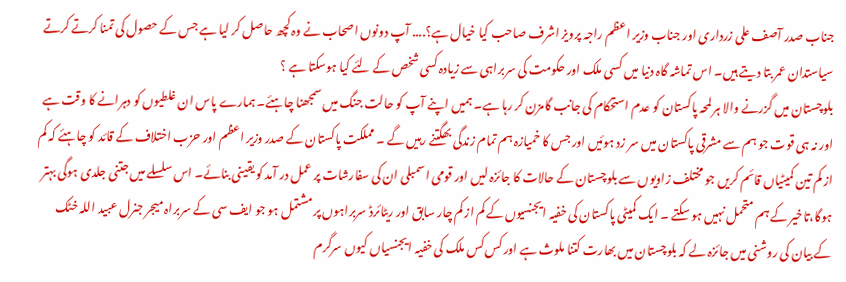جناب صدر آصف علی زرداری اور جناب وزیر اعظم راجہ پرویز اشرف صاحب کیا خیال ہے؟.... آپ دونوں اصحاب نے وہ کچھ حاصل کر لیا ہے جس کے حصول کی تمنا کرتے کرتے سیاستدان عمر بتا دیتے ہیں۔ اس تماشہ گاہ دنیا میں کسی ملک اور حکومت کی سربراہی سے زیادہ کسی شخص کے لئے کیا ہوسکتا ہے ؟
بلوچستان میں گزرنے والا ہر لمحہ پاکستان کو عدم استحکام کی جانب گامزن کر رہا ہے۔ ہمیں اپنے آپ کو حالت جنگ میں سمجھنا چاہئے۔ ہمارے پاس ان غلطیوں کو دہرانے کا وقت ہے اور نہ ہی قوت جو ہم سے مشرقی پاکستان میں سر زد ہوئیں اور جس کا خمیازہ ہم تمام زندگی بھگتنے رہیں گے ۔ مملکت پاکستان کے صدر وزیر اعظم اور حزب اختلاف کے قائد کو چاہئے کہ کم از کم تین کمیٹیاں قائم کریں جو مختلف زاویوں سے بلوچستان کے حالات کا جائزہ لیں اور قومی اسمبلی ان کی سفارشات پر عمل در آمد کو یقینی بنائے۔ اس سلسلے میں جتنی جلدی ہوگی بہتر ہوگا،تاخیر کے ہم متحمل نہیں ہو سکتے ۔ ایک کمیٹی پاکستان کی خفیہ ایجنسیوں کے کم از کم چار سابق اور ریٹائرڈ سربراہوں پر مشتمل ہو جو ایف سی کے سربراہ میجر جنرل عبید اللہ خٹک کے بیان کی روشنی میں جائزہ لے کہ بلوچستان میں بھارت کتنا ملوث ہے اور کس کس ملک کی خفیہ ایجنسیاں کیوں سرگرم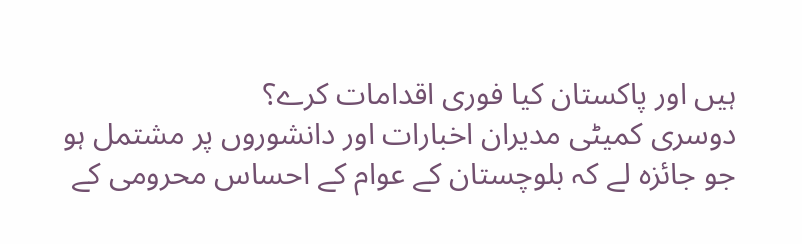ہیں اور پاکستان کیا فوری اقدامات کرے؟
دوسری کمیٹی مدیران اخبارات اور دانشوروں پر مشتمل ہو جو جائزہ لے کہ بلوچستان کے عوام کے احساس محرومی کے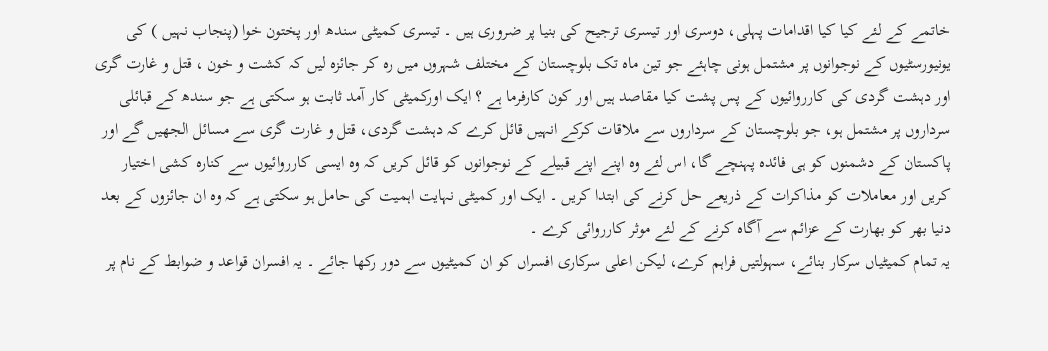خاتمے کے لئے کیا کیا اقدامات پہلی، دوسری اور تیسری ترجیح کی بنیا پر ضروری ہیں ۔ تیسری کمیٹی سندھ اور پختون خوا (پنجاب نہیں ) کی یونیورسٹیوں کے نوجوانوں پر مشتمل ہونی چاہئے جو تین ماہ تک بلوچستان کے مختلف شہروں میں رہ کر جائزہ لیں کہ کشت و خون ، قتل و غارت گری اور دہشت گردی کی کارروائیوں کے پس پشت کیا مقاصد ہیں اور کون کارفرما ہے ؟ ایک اورکمیٹی کار آمد ثابت ہو سکتی ہے جو سندھ کے قبائلی سرداروں پر مشتمل ہو، جو بلوچستان کے سرداروں سے ملاقات کرکے انہیں قائل کرے کہ دہشت گردی، قتل و غارت گری سے مسائل الجھیں گے اور پاکستان کے دشمنوں کو ہی فائدہ پہنچے گا، اس لئے وہ اپنے اپنے قبیلے کے نوجوانوں کو قائل کریں کہ وہ ایسی کارروائیوں سے کنارہ کشی اختیار کریں اور معاملات کو مذاکرات کے ذریعے حل کرنے کی ابتدا کریں ۔ ایک اور کمیٹی نہایت اہمیت کی حامل ہو سکتی ہے کہ وہ ان جائزوں کے بعد دنیا بھر کو بھارت کے عزائم سے آگاہ کرنے کے لئے موثر کارروائی کرے ۔
یہ تمام کمیٹیاں سرکار بنائے، سہولتیں فراہم کرے، لیکن اعلی سرکاری افسراں کو ان کمیٹیوں سے دور رکھا جائے ۔ یہ افسران قواعد و ضوابط کے نام پر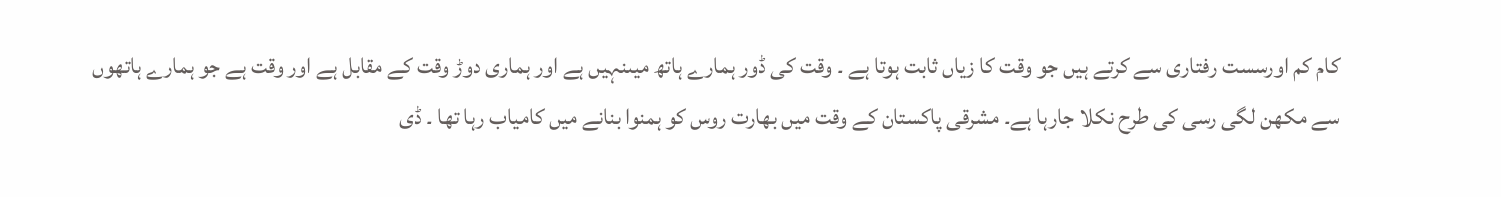کام کم اورسست رفتاری سے کرتے ہیں جو وقت کا زیاں ثابت ہوتا ہے ۔ وقت کی ڈور ہمارے ہاتھ میںنہیں ہے اور ہماری دوڑ وقت کے مقابل ہے اور وقت ہے جو ہمارے ہاتھوں سے مکھن لگی رسی کی طرح نکلا جارہا ہے۔ مشرقی پاکستان کے وقت میں بھارت روس کو ہمنوا بنانے میں کامیاب رہا تھا ۔ ڈی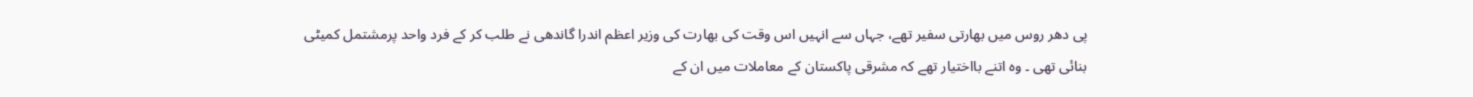پی دھر روس میں بھارتی سفیر تھے، جہاں سے انہیں اس وقت کی بھارت کی وزیر اعظم اندرا گاندھی نے طلب کر کے فرد واحد پرمشتمل کمیٹی بنائی تھی ۔ وہ اتنے بااختیار تھے کہ مشرقی پاکستان کے معاملات میں ان کے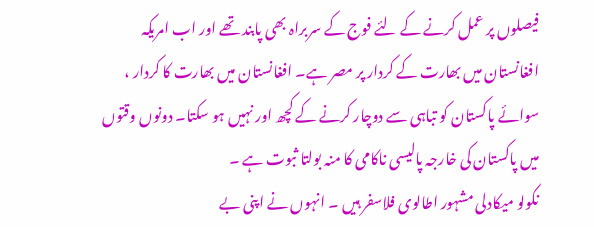فیصلوں پر عمل کرنے کے لئے فوج کے سربراہ بھی پابند تھے اور اب امریکہ افغانستان میں بھارت کے کردار پر مصر ہے۔ افغانستان میں بھارت کا کردار ، سوائے پاکستان کو تباہی سے دوچار کرنے کے کچھ اور نہیں ہو سکتا۔ دونوں وقتوں میں پاکستان کی خارجہ پالیسی ناکامی کا منہ بولتا ثبوت ہے ۔
نکولو میکادلی مشہور اطالوی فلاسفر ہیں ۔ انہوں نے اپنی بے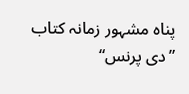پناہ مشہور زمانہ کتاب ”دی پرنس“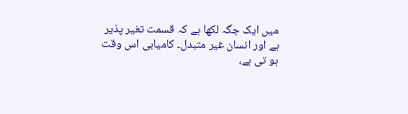میں ایک جگہ لکھا ہے کہ قسمت تغیر پذیر ہے اور انسان غیر متبدل۔ کامیابی اس وقت ہو تی ہے،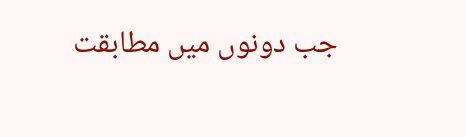جب دونوں میں مطابقت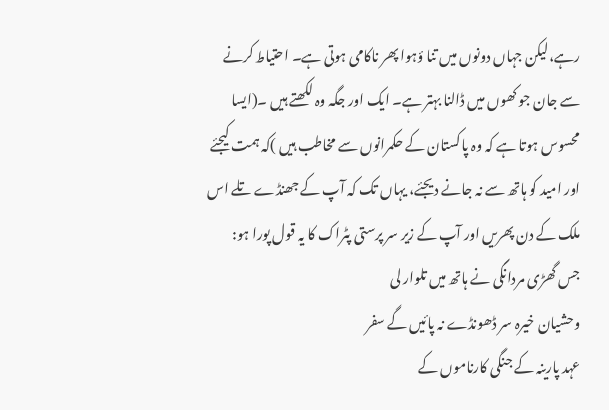رہے،لیکن جہاں دونوں میں تنا ؤہوا پھر ناکامی ہوتی ہے۔ احتیاط کرنے سے جان جو کھوں میں ڈالنا بہتر ہے۔ ایک اور جگہ وہ لکھتے ہیں ۔(ایسا محسوس ہوتا ہے کہ وہ پاکستان کے حکمرانوں سے مخاطب ہیں )کہ ہمت کیجئے اور امید کو ہاتھ سے نہ جانے دیجئے، یہاں تک کہ آپ کے جھنڈے تلے اس ملک کے دن پھریں اور آپ کے زیر سر پرستی پٹراک کا یہ قول پورا ہو:
جس گھڑی مردانگی نے ہاتھ میں تلوار لی
وحشیان خیرہ سر ڈھونڈے نہ پائیں گے سفر
عہد پارینہ کے جنگی کارناموں کے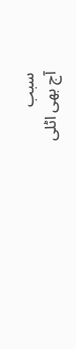سبب
آج بھی اٹلی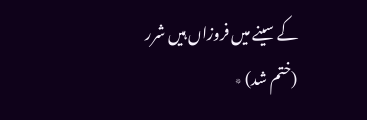کے سینے میں فروزاں ہیں شرر
(ختم شد) ٭